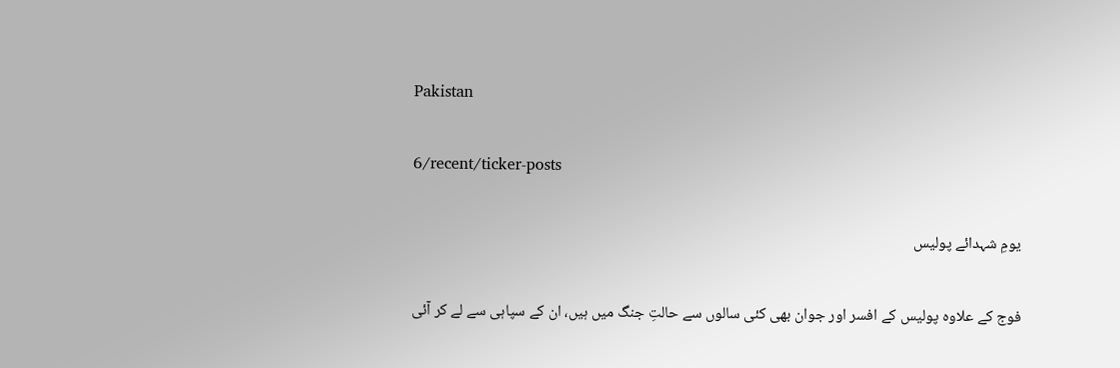Pakistan

6/recent/ticker-posts

یومِ شہدائے پولیس

فوج کے علاوہ پولیس کے افسر اور جوان بھی کئی سالوں سے حالتِ جنگ میں ہیں، ان کے سپاہی سے لے کر آئی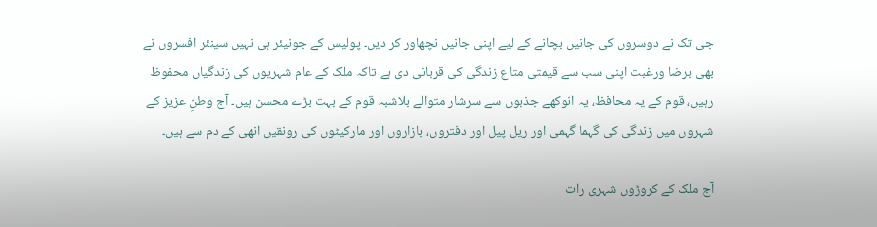جی تک نے دوسروں کی جانیں بچانے کے لیے اپنی جانیں نچھاور کر دیں۔ پولیس کے جونیئر ہی نہیں سینئر افسروں نے بھی برضا ورغبت اپنی سب سے قیمتی متاع زندگی کی قربانی دی ہے تاکہ ملک کے عام شہریوں کی زندگیاں محفوظ رہیں، قوم کے یہ محافظ، یہ انوکھے جذبوں سے سرشار متوالے بلاشبہ قوم کے بہت بڑے محسن ہیں۔ آج وطنِ عزیز کے شہروں میں زندگی کی گہما گہمی اور ریل پیل اور دفتروں، بازاروں اور مارکیٹوں کی رونقیں انھی کے دم سے ہیں۔

آج ملک کے کروڑوں شہری رات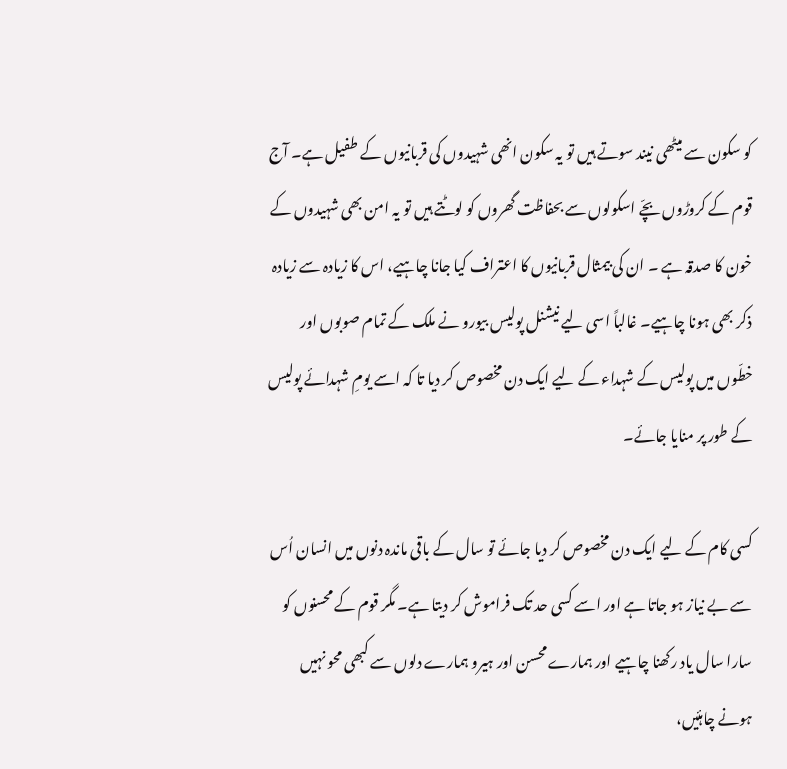کو سکون سے میٹھی نیند سوتے ہیں تو یہ سکون انھی شہیدوں کی قربانیوں کے طفیل ہے۔ آج قوم کے کروڑوں بچّے اسکولوں سے بحفاظت گھروں کو لوٹتے ہیں تو یہ امن بھی شہیدوں کے خون کا صدقہ ہے ۔ ان کی بیمثال قربانیوں کا اعتراف کیا جانا چاہیے، اس کا زیادہ سے زیادہ ذکر بھی ہونا چاہیے۔ غالباً اسی لیے نیشنل پولیس بیورو نے ملک کے تمام صوبوں اور خطّوں میں پولیس کے شہداء کے لیے ایک دن مخصوص کر دیا تا کہ اسے یومِ شہدائے پولیس کے طور پر منایا جائے۔

کسی کام کے لیے ایک دن مخصوص کر دیا جائے تو سال کے باقی ماندہ دنوں میں انسان اُس سے بے نیاز ہو جاتا ہے اور اسے کسی حد تک فراموش کر دیتا ہے۔ مگر قوم کے محسنوں کو سارا سال یاد رکھنا چاہیے اور ہمارے محسن اور ہیرو ہمارے دلوں سے کبھی محو نہیں ہونے چاہئیں،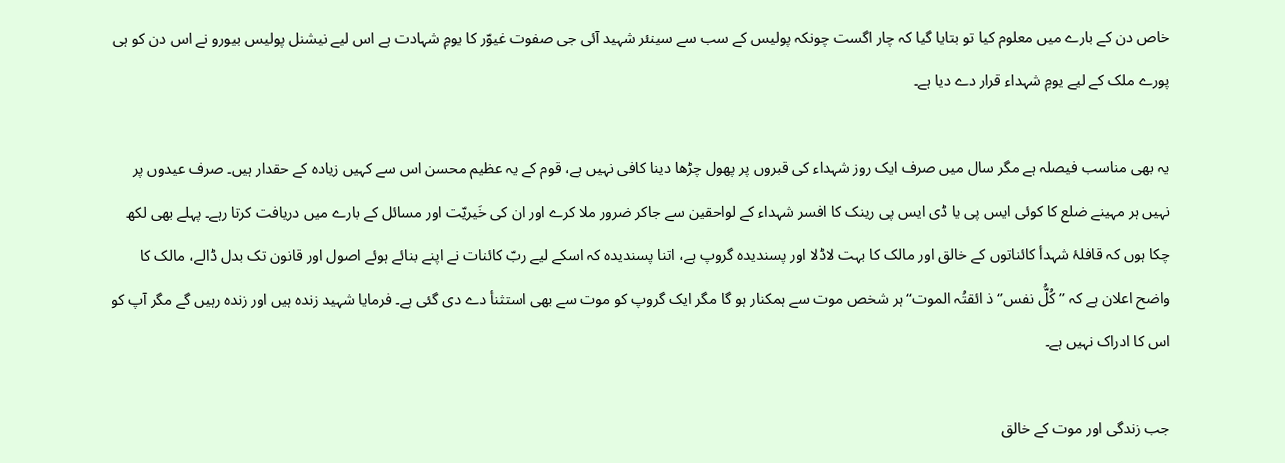خاص دن کے بارے میں معلوم کیا تو بتایا گیا کہ چار اگست چونکہ پولیس کے سب سے سینئر شہید آئی جی صفوت غیوّر کا یومِ شہادت ہے اس لیے نیشنل پولیس بیورو نے اس دن کو ہی پورے ملک کے لیے یومِ شہداء قرار دے دیا ہے۔

یہ بھی مناسب فیصلہ ہے مگر سال میں صرف ایک روز شہداء کی قبروں پر پھول چڑھا دینا کافی نہیں ہے، قوم کے یہ عظیم محسن اس سے کہیں زیادہ کے حقدار ہیں۔ صرف عیدوں پر نہیں ہر مہینے ضلع کا کوئی ایس پی یا ڈی ایس پی رینک کا افسر شہداء کے لواحقین سے جاکر ضرور ملا کرے اور ان کی خَیریّت اور مسائل کے بارے میں دریافت کرتا رہے۔ پہلے بھی لکھ چکا ہوں کہ قافلۂ شہدأ کائناتوں کے خالق اور مالک کا بہت لاڈلا اور پسندیدہ گروپ ہے، اتنا پسندیدہ کہ اسکے لیے ربّ کائنات نے اپنے بنائے ہوئے اصول اور قانون تک بدل ڈالے، مالک کا واضح اعلان ہے کہ ’’کُلُّ نفس’‘ ذ ائقتُہ الموت‘‘ ہر شخص موت سے ہمکنار ہو گا مگر ایک گروپ کو موت سے بھی استثنأ دے دی گئی ہے۔ فرمایا شہید زندہ ہیں اور زندہ رہیں گے مگر آپ کو اس کا ادراک نہیں ہے۔

جب زندگی اور موت کے خالق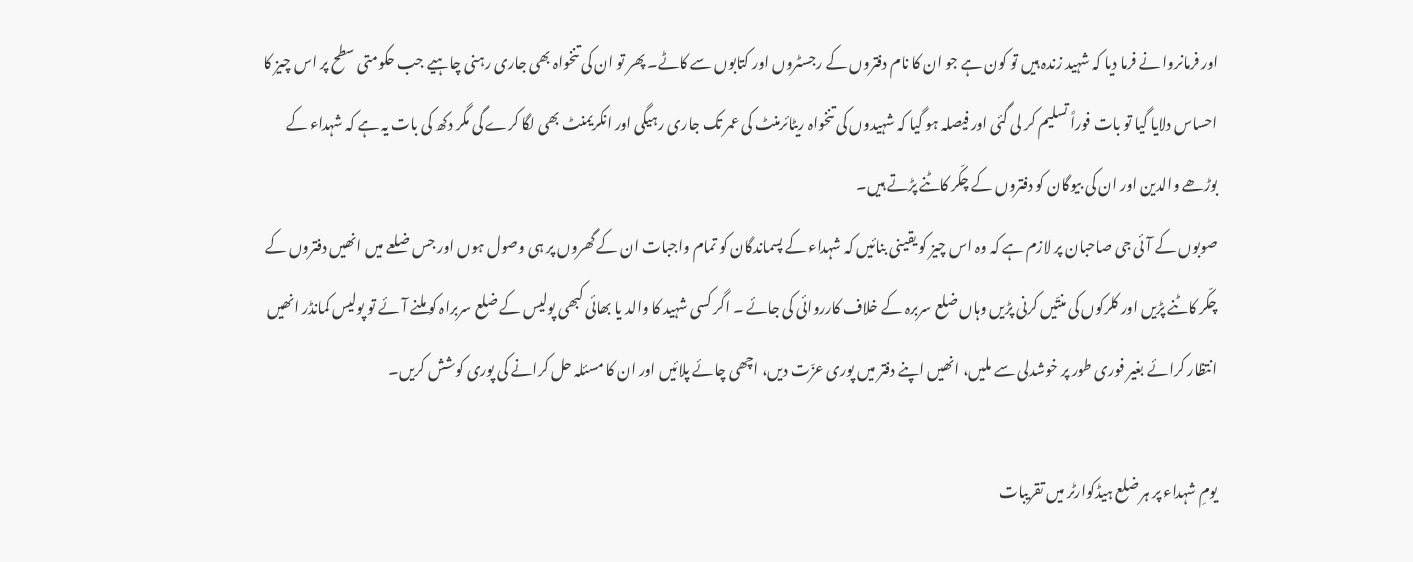اور فرمانروا نے فرما دیا کہ شہید زندہ ہیں تو کون ہے جو ان کا نام دفتروں کے رجسٹروں اور کتابوں سے کاٹے۔ پھر تو ان کی تنخواہ بھی جاری رہنی چاہیے جب حکومتی سطح پر اس چیز کا احساس دلایا گیا تو بات فوراً تسلیم کر لی گئی اور فیصلہ ہو گیا کہ شہیدوں کی تنخواہ ریٹائرمنٹ کی عمر تک جاری رہیگی اور انکریمنٹ بھی لگا کرے گی مگر دکھ کی بات یہ ہے کہ شہداء کے بوڑھے والدین اور ان کی بیوگان کو دفتروں کے چکّر کاٹنے پڑتے ہیں۔
صوبوں کے آئی جی صاحبان پر لازم ہے کہ وہ اس چیز کو یقینی بنائیں کہ شہداء کے پسماندگان کو تمام واجبات ان کے گھروں پر ہی وصول ہوں اور جس ضلعے میں انھیں دفتروں کے چکّر کاٹنے پڑیں اور کلرکوں کی منتّیں کرنی پڑیں وہاں ضلع سربرہ کے خلاف کارروائی کی جائے ۔ اگر کسی شہید کا والد یا بھائی کبھی پولیس کے ضلع سربراہ کو ملنے آئے تو پولیس کمانڈر انھیں انتظار کرائے بغیر فوری طور پر خوشدلی سے ملیں، انھیں اپنے دفتر میں پوری عزّت دیں، اچھی چائے پلائیں اور ان کا مسئلہ حل کرانے کی پوری کوشش کریں۔

یومِ شہداء پر ہر ضلع ہیڈکوارٹر میں تقریبات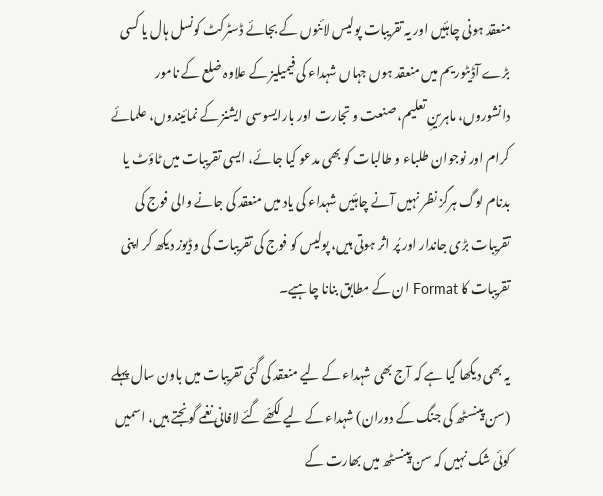منعقد ہونی چاہئیں اور یہ تقریبات پولیس لائنوں کے بجائے ڈسٹرکٹ کونسل ہال یا کسی بڑے آڈیٹوریم میں منعقد ہوں جہاں شہداء کی فیمیلیز کے علاوہ ضلع کے نامور دانشوروں، ماہرینِ تعلیم، صنعت و تجارت اور بارایسوسی ایشنز کے نمائیندوں، علمائے کرام اور نوجوان طلباء و طالبات کو بھی مدعو کیا جائے، ایسی تقریبات میں ٹاؤٹ یا بدنام لوگ ہرگز نظر نہیں آنے چاہئیں شہداء کی یاد میں منعقد کی جانے والی فوج کی تقریبات بڑی جاندار اور پُر اثر ہوتی ہیں، پولیس کو فوج کی تقریبات کی وڈیوز دیکھ کر اپنی تقریبات کا Format ان کے مطابق بنانا چاہیے۔

یہ بھی دیکھا گیا ہے کہ آج بھی شہداء کے لیے منعقد کی گئی تقریبات میں باون سال پہلے (سن پینسٹھ کی جنگ کے دوران) شہداء کے لیے لکھّے گئے لافانی نغمے گونجتے ہیں، اسمیں کوئی شک نہیں کہ سن پینسٹھ میں بھارت کے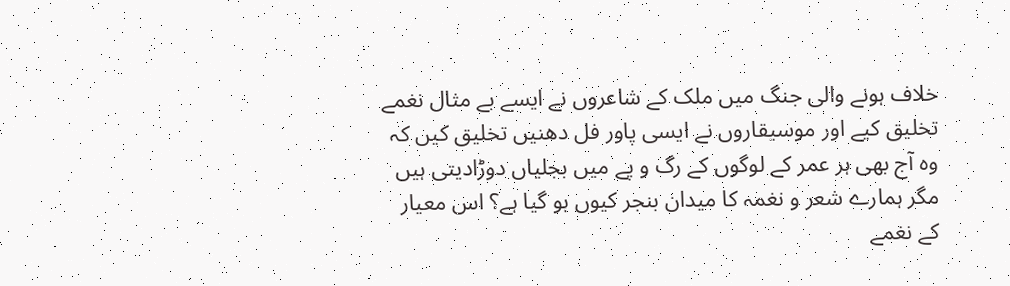خلاف ہونے والی جنگ میں ملک کے شاعروں نے ایسے بے مثال نغمے تخلیق کیے اور موسیقاروں نے ایسی پاور فل دھنیں تخلیق کیں کہ وہ آج بھی ہر عمر کے لوگوں کے رگ و پے میں بجلیاں دوڑادیتی ہیں مگر ہمارے شعر و نغمہ کا میدان بنجر کیوں ہو گیا ہے؟ اس معیار کے نغمے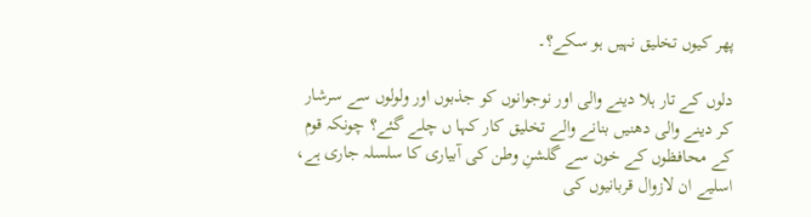پھر کیوں تخلیق نہیں ہو سکے؟۔

دلوں کے تار ہلا دینے والی اور نوجوانوں کو جذبوں اور ولولوں سے سرشار کر دینے والی دھنیں بنانے والے تخلیق کار کہا ں چلے گئے؟ چونکہ قوم کے محافظوں کے خون سے گلشنِ وطن کی آبیاری کا سلسلہ جاری ہے، اسلیے ان لازوال قربانیوں کی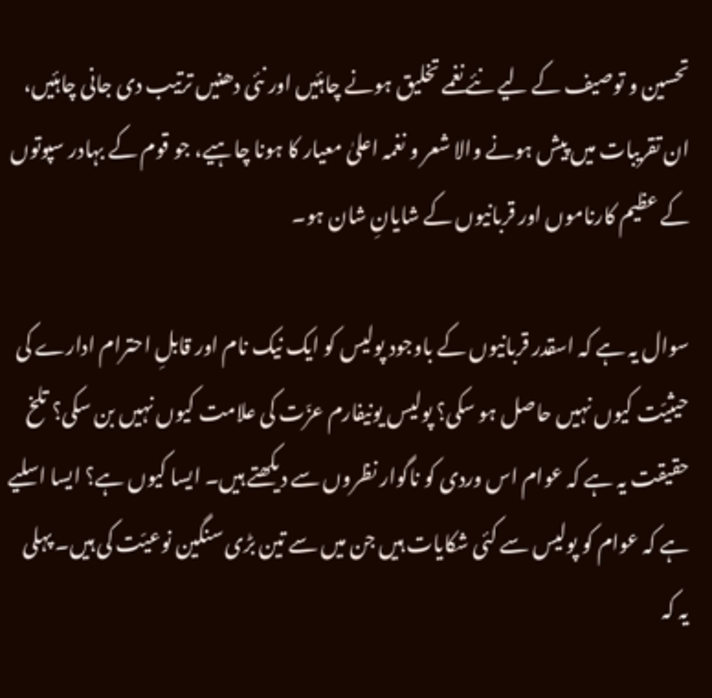تحسین و توصیف کے لیے نئے نغمے تخلیق ہونے چاہئیں اور نئی دھنیں ترتیب دی جانی چاہئیں، ان تقریبات میں پیش ہونے والا شعر و نغمہ اعلیٰ معیار کا ہونا چاہیے، جو قوم کے بہادر سپوتوں کے عظیم کارناموں اور قربانیوں کے شایانِ شان ہو۔

سوال یہ ہے کہ اسقدر قربانیوں کے باوجود پولیس کو ایک نیک نام اور قابلِ احترام ادارے کی حیثیّت کیوں نہیں حاصل ہو سکی؟ پولیس یونیفارم عزّت کی علامت کیوں نہیں بن سکی؟ تلخ حقیقت یہ ہے کہ عوام اس وردی کو ناگوار نظروں سے دیکھتے ہیں۔ ایسا کیوں ہے؟ ایسا اسلیے ہے کہ عوام کو پولیس سے کئی شکایات ہیں جن میں سے تین بڑی سنگین نوعیّت کی ہیں۔ پہلی یہ کہ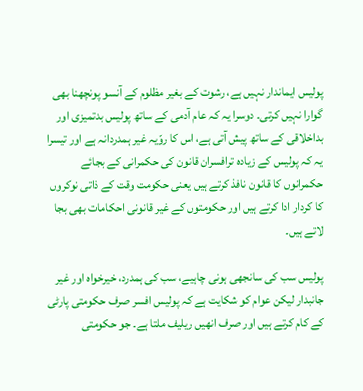پولیس ایماندار نہیں ہے، رشوت کے بغیر مظلوم کے آنسو پونچھنا بھی گوارا نہیں کرتی۔ دوسرا یہ کہ عام آدمی کے ساتھ پولیس بدتمیزی اور بداخلاقی کے ساتھ پیش آتی ہے، اس کا روّیہ غیر ہمدردانہ ہے اور تیسرا یہ کہ پولیس کے زیادہ ترافسران قانون کی حکمرانی کے بجائے حکمرانوں کا قانون نافذ کرتے ہیں یعنی حکومت وقت کے ذاتی نوکروں کا کردار ادا کرتے ہیں اور حکومتوں کے غیر قانونی احکامات بھی بجا لاتے ہیں۔

پولیس سب کی سانجھی ہونی چاہیے، سب کی ہمدرد، خیرخواہ اور غیر جانبدار لیکن عوام کو شکایت ہے کہ پولیس افسر صرف حکومتی پارٹی کے کام کرتے ہیں اور صرف انھیں ریلیف ملتا ہے۔ جو حکومتی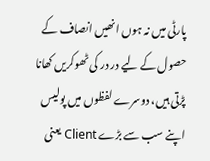پارٹی میں نہ ہوں انھیں انصاف کے حصول کے لیے در در کی ٹھوکریں کھانا پڑتی ہیں، دوسرے لفظوں میں پولیس اپنے سب سے بڑے Client یعنی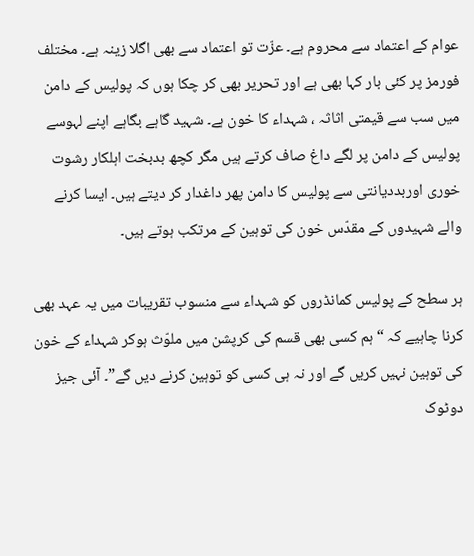عوام کے اعتماد سے محروم ہے۔ عزّت تو اعتماد سے بھی اگلا زینہ ہے۔ مختلف فورمز پر کئی بار کہا بھی ہے اور تحریر بھی کر چکا ہوں کہ پولیس کے دامن میں سب سے قیمتی اثاثہ ، شہداء کا خون ہے۔ شہید گاہے بگاہے اپنے لہوسے پولیس کے دامن پر لگے داغ صاف کرتے ہیں مگر کچھ بدبخت اہلکار رشوت خوری اوربددیانتی سے پولیس کا دامن پھر داغدار کر دیتے ہیں۔ ایسا کرنے والے شہیدوں کے مقدّس خون کی توہین کے مرتکب ہوتے ہیں۔

ہر سطح کے پولیس کمانڈروں کو شہداء سے منسوب تقریبات میں یہ عہد بھی کرنا چاہیے کہ “ہم کسی بھی قسم کی کرپشن میں ملوّث ہوکر شہداء کے خون کی توہین نہیں کریں گے اور نہ ہی کسی کو توہین کرنے دیں گے”۔ آئی جیز دوٹوک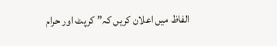الفاظ میں اعلان کریں کہ” کرپٹ اور حرام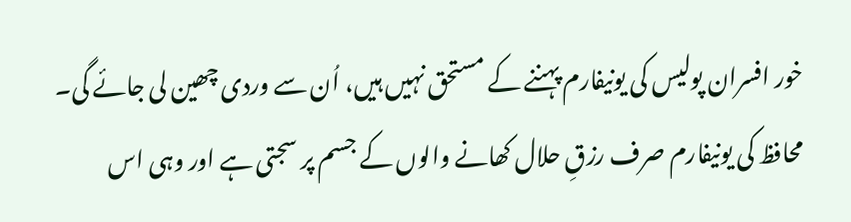خور افسران پولیس کی یونیفارم پہننے کے مستحق نہیں ہیں، اُن سے وردی چھین لی جائے گی۔ محافظ کی یونیفارم صرف رزقِ حلال کھانے والوں کے جسم پر سجتی ہے اور وہی اس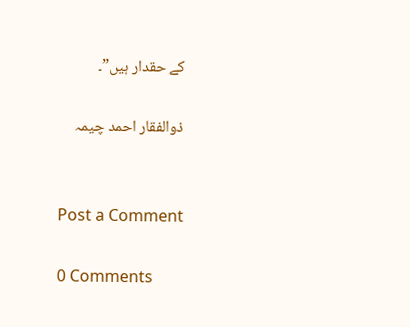کے حقدار ہیں”۔

ذوالفقار احمد چیمہ


Post a Comment

0 Comments